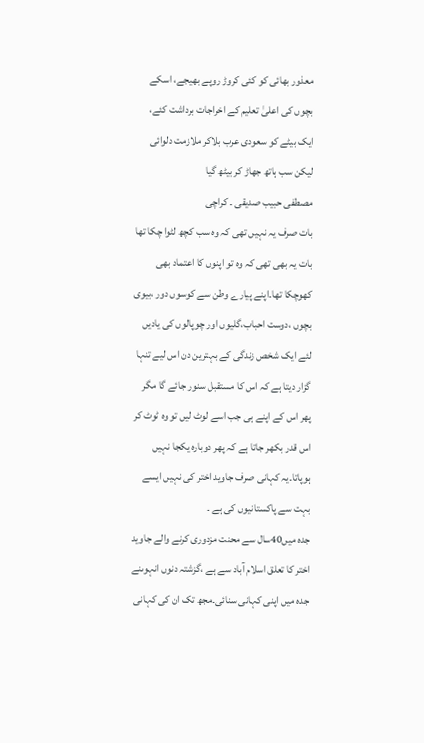معذور بھائی کو کئی کروڑ روپے بھیجے، اسکے بچوں کی اعلیٰ تعلیم کے اخراجات برداشت کئے، ایک بیٹے کو سعودی عرب بلاکر ملازمت دلوائی لیکن سب ہاتھ جھاڑ کر بیٹھ گیا
مصطفی حبیب صدیقی ۔ کراچی
بات صرف یہ نہیں تھی کہ وہ سب کچھ لٹوا چکا تھا بات یہ بھی تھی کہ وہ تو اپنوں کا اعتماد بھی کھوچکا تھا۔اپنے پیارے وطن سے کوسوں دور ،بیوی بچوں ،دوست احباب،گلیوں اور چوپالوں کی یادیں لئے ایک شخص زندگی کے بہترین دن اس لیے تنہا گزار دیتا ہے کہ اس کا مستقبل سنور جائے گا مگر پھر اس کے اپنے ہی جب اسے لوٹ لیں تو وہ ٹوٹ کر اس قدر بکھر جاتا ہے کہ پھر دوبارہ یکجا نہیں ہوپاتا۔یہ کہانی صرف جاوید اختر کی نہیں ایسے بہت سے پاکستانیوں کی ہے ۔
جدہ میں40سال سے محنت مزدوری کرنے والے جاوید اختر کا تعلق اسلام آباد سے ہے ،گزشتہ دنوں انہوںنے جدہ میں اپنی کہانی سنائی۔مجھ تک ان کی کہانی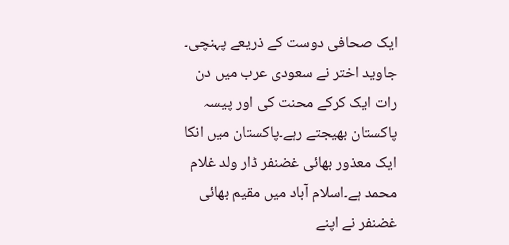ایک صحافی دوست کے ذریعے پہنچی۔ جاوید اختر نے سعودی عرب میں دن رات ایک کرکے محنت کی اور پیسہ پاکستان بھیجتے رہے۔پاکستان میں انکا ایک معذور بھائی غضنفر ڈار ولد غلام محمد ہے۔اسلام آباد میں مقیم بھائی غضنفر نے اپنے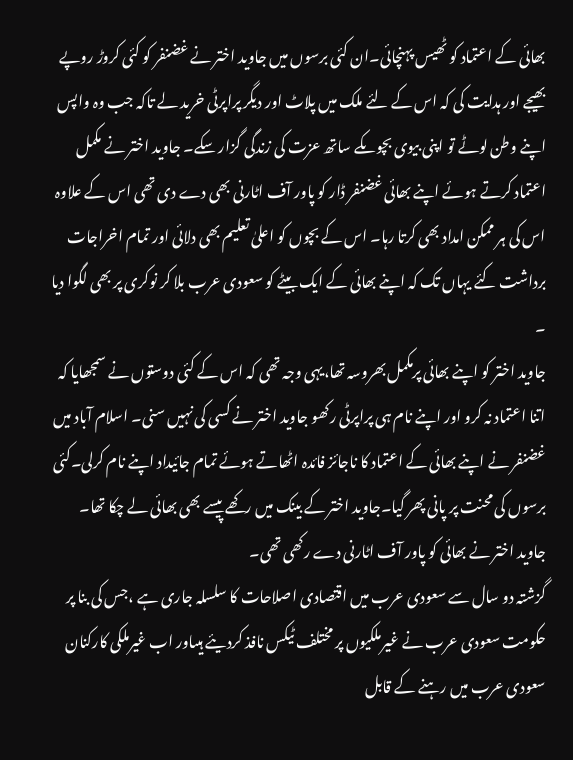بھائی کے اعتماد کو ٹھیس پہنچائی۔ان کئی برسوں میں جاوید اختر نے غضنفر کو کئی کروڑ روپے بھیجے اور ہدایت کی کہ اس کے لئے ملک میں پلاٹ اور دیگر پراپرٹی خرید لے تاکہ جب وہ واپس اپنے وطن لوٹے تو اپنی بیوی بچوںکے ساتھ عزت کی زندگی گزار سکے۔ جاوید اختر نے مکمل اعتماد کرتے ہوئے اپنے بھائی غضنفر ڈار کو پاور آف اٹارنی بھی دے دی تھی اس کے علاوہ اس کی ہر ممکن امداد بھی کرتا رہا۔ اس کے بچوں کو اعلیٰ تعلیم بھی دلائی اور تمام اخراجات برداشت کئے یہاں تک کہ اپنے بھائی کے ایک بیٹے کو سعودی عرب بلا کر نوکری پر بھی لگوا دیا ۔
جاوید اختر کو اپنے بھائی پرمکمل بھروسہ تھا،یہی وجہ تھی کہ اس کے کئی دوستوں نے سمجھایا کہ اتنا اعتماد نہ کرو اور اپنے نام ہی پراپرٹی رکھو جاوید اختر نے کسی کی نہیں سنی۔ اسلام آباد میں غضنفر نے اپنے بھائی کے اعتماد کا ناجائز فائدہ اٹھاتے ہوئے تمام جائیداد اپنے نام کرلی۔کئی برسوں کی محنت پر پانی پھر گیا۔جاوید اختر کے بینک میں رکھے پیسے بھی بھائی لے چکا تھا۔ جاوید اختر نے بھائی کو پاور آف اٹارنی دے رکھی تھی۔
گزشتہ دو سال سے سعودی عرب میں اقتصادی اصلاحات کا سلسلہ جاری ہے ،جس کی بنا پر حکومت سعودی عرب نے غیرملکیوں پر مختلف ٹیکس نافذ کردیئے ہیںاور اب غیرملکی کارکنان سعودی عرب میں رہنے کے قابل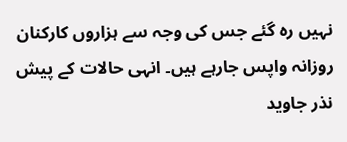نہیں رہ گئے جس کی وجہ سے ہزاروں کارکنان روزانہ واپس جارہے ہیں۔ انہی حالات کے پیش نذر جاوید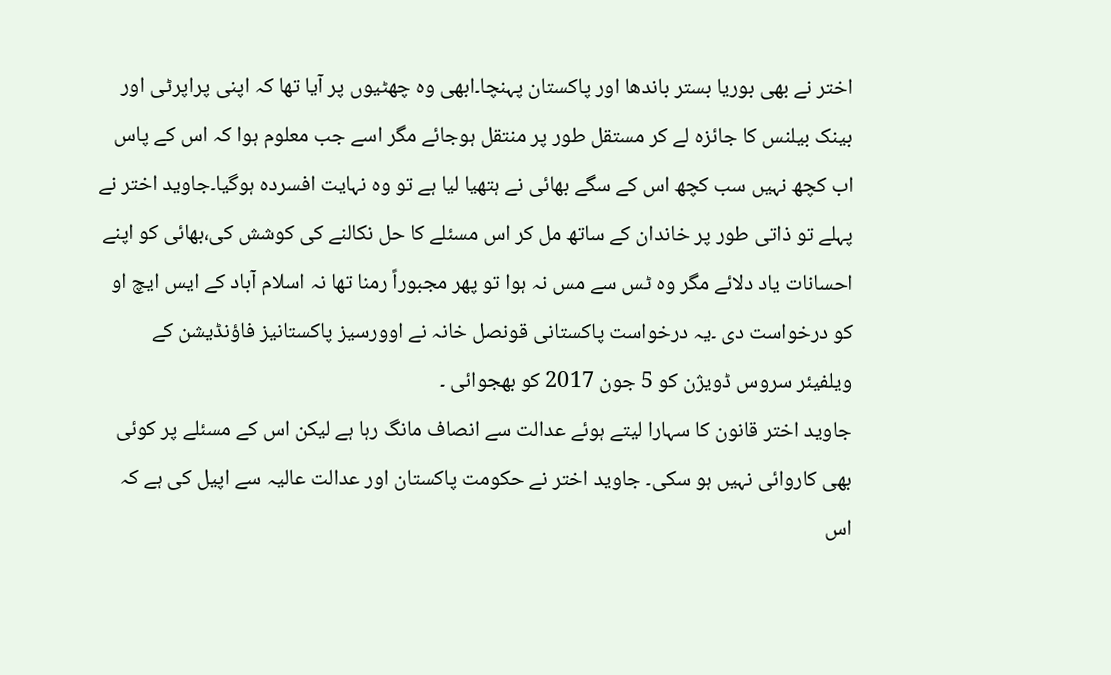اختر نے بھی بوریا بستر باندھا اور پاکستان پہنچا۔ابھی وہ چھٹیوں پر آیا تھا کہ اپنی پراپرٹی اور بینک بیلنس کا جائزہ لے کر مستقل طور پر منتقل ہوجائے مگر اسے جب معلوم ہوا کہ اس کے پاس اب کچھ نہیں سب کچھ اس کے سگے بھائی نے ہتھیا لیا ہے تو وہ نہایت افسردہ ہوگیا۔جاوید اختر نے پہلے تو ذاتی طور پر خاندان کے ساتھ مل کر اس مسئلے کا حل نکالنے کی کوشش کی،بھائی کو اپنے احسانات یاد دلائے مگر وہ ٹس سے مس نہ ہوا تو پھر مجبوراً رمنا تھا نہ اسلام آباد کے ایس ایچ او کو درخواست دی ۔یہ درخواست پاکستانی قونصل خانہ نے اوورسیز پاکستانیز فاؤنڈیشن کے ویلفیئر سروس ڈویژن کو 5 جون 2017 کو بھجوائی ۔
جاوید اختر قانون کا سہارا لیتے ہوئے عدالت سے انصاف مانگ رہا ہے لیکن اس کے مسئلے پر کوئی بھی کاروائی نہیں ہو سکی۔ جاوید اختر نے حکومت پاکستان اور عدالت عالیہ سے اپیل کی ہے کہ اس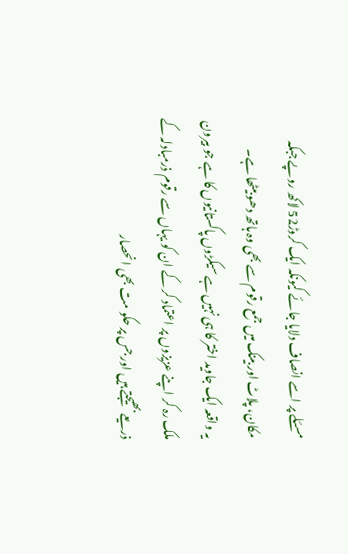مسئلے پر اسے انصاف دلایا جائے کیونکہ ایک کروڑ52 لاکھ روپے جبکہ مکان، پلاٹ اور بینک میں جمع رقوم سے بھی وہ ہاتھ دھو بیٹھا ہے۔
یہ واقعہ ایک جاوید اختر کا ہی نہیں ہے سیکڑوں پاکستانیوں کا ہے جو بیرون ملک رہ کر اپنے عزیزوں پر اعتماد کر کے ان کو یہاں سے رقوم ذرمبادلہ کے ذریعے بھیجتے ہیں اور جس پر حکو مت بھی انحصار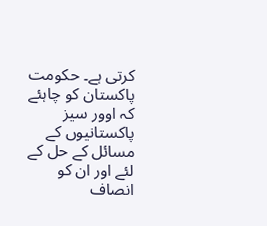کرتی ہے۔ حکومت پاکستان کو چاہئے کہ اوور سیز پاکستانیوں کے مسائل کے حل کے لئے اور ان کو انصاف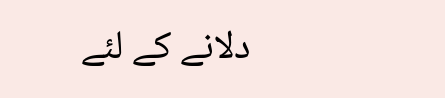دلانے کے لئے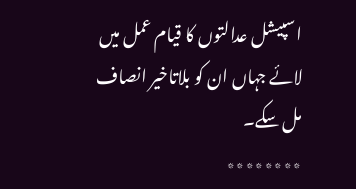اسپیشل عدالتوں کا قیام عمل میں لائے جہاں ان کو بلاتاخیر انصاف مل سکے۔
٭٭٭٭٭٭٭٭